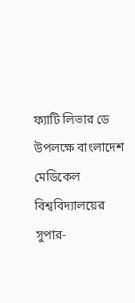ফ্যাটি লিভার ডে উপলক্ষে বাংলাদেশ মেডিকেল বিশ্ববিদ্যালয়ের সুপার-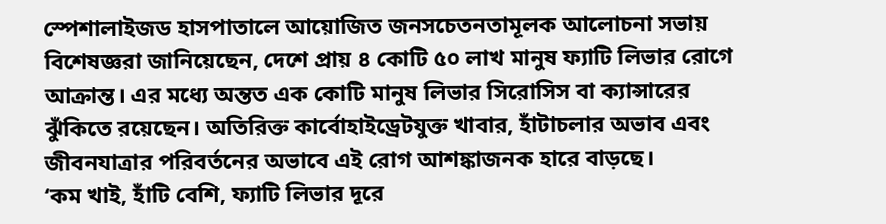স্পেশালাইজড হাসপাতালে আয়োজিত জনসচেতনতামূলক আলোচনা সভায় বিশেষজ্ঞরা জানিয়েছেন, দেশে প্রায় ৪ কোটি ৫০ লাখ মানুষ ফ্যাটি লিভার রোগে আক্রান্ত। এর মধ্যে অন্তত এক কোটি মানুষ লিভার সিরোসিস বা ক্যান্সারের ঝুঁকিতে রয়েছেন। অতিরিক্ত কার্বোহাইড্রেটযুক্ত খাবার, হাঁটাচলার অভাব এবং জীবনযাত্রার পরিবর্তনের অভাবে এই রোগ আশঙ্কাজনক হারে বাড়ছে।
‘কম খাই, হাঁটি বেশি, ফ্যাটি লিভার দূরে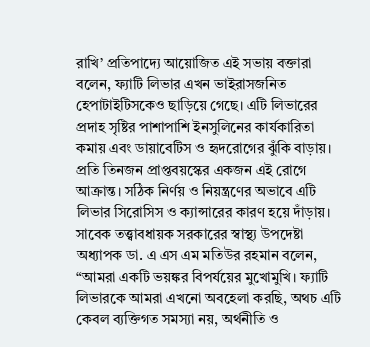রাখি’ প্রতিপাদ্যে আয়োজিত এই সভায় বক্তারা বলেন, ফ্যাটি লিভার এখন ভাইরাসজনিত হেপাটাইটিসকেও ছাড়িয়ে গেছে। এটি লিভারের প্রদাহ সৃষ্টির পাশাপাশি ইনসুলিনের কার্যকারিতা কমায় এবং ডায়াবেটিস ও হৃদরোগের ঝুঁকি বাড়ায়। প্রতি তিনজন প্রাপ্তবয়স্কের একজন এই রোগে আক্রান্ত। সঠিক নির্ণয় ও নিয়ন্ত্রণের অভাবে এটি লিভার সিরোসিস ও ক্যান্সারের কারণ হয়ে দাঁড়ায়।
সাবেক তত্ত্বাবধায়ক সরকারের স্বাস্থ্য উপদেষ্টা অধ্যাপক ডা. এ এস এম মতিউর রহমান বলেন, “আমরা একটি ভয়ঙ্কর বিপর্যয়ের মুখোমুখি। ফ্যাটি লিভারকে আমরা এখনো অবহেলা করছি, অথচ এটি কেবল ব্যক্তিগত সমস্যা নয়, অর্থনীতি ও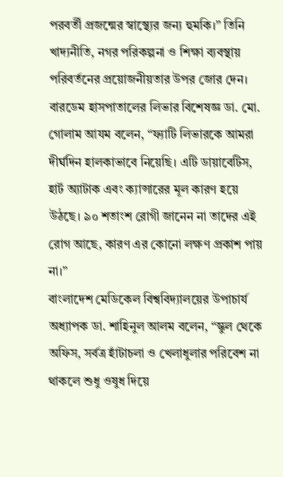পরবর্তী প্রজন্মের স্বাস্থ্যের জন্য হুমকি।” তিনি খাদ্যনীতি, নগর পরিকল্পনা ও শিক্ষা ব্যবস্থায় পরিবর্তনের প্রয়োজনীয়তার উপর জোর দেন।
বারডেম হাসপাতালের লিভার বিশেষজ্ঞ ডা. মো. গোলাম আযম বলেন, “ফ্যাটি লিভারকে আমরা দীর্ঘদিন হালকাভাবে নিয়েছি। এটি ডায়াবেটিস, হার্ট অ্যাটাক এবং ক্যান্সারের মূল কারণ হয়ে উঠছে। ৯০ শতাংশ রোগী জানেন না তাদের এই রোগ আছে, কারণ এর কোনো লক্ষণ প্রকাশ পায় না।”
বাংলাদেশ মেডিকেল বিশ্ববিদ্যালয়ের উপাচার্য অধ্যাপক ডা. শাহিনুল আলম বলেন, “স্কুল থেকে অফিস, সর্বত্র হাঁটাচলা ও খেলাধুলার পরিবেশ না থাকলে শুধু ওষুধ দিয়ে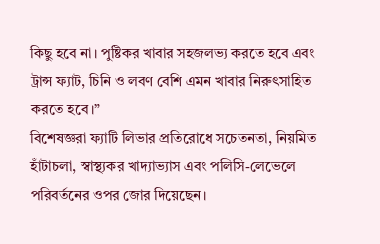কিছু হবে না। পুষ্টিকর খাবার সহজলভ্য করতে হবে এবং ট্রান্স ফ্যাট, চিনি ও লবণ বেশি এমন খাবার নিরুৎসাহিত করতে হবে।”
বিশেষজ্ঞরা ফ্যাটি লিভার প্রতিরোধে সচেতনতা, নিয়মিত হাঁটাচলা, স্বাস্থ্যকর খাদ্যাভ্যাস এবং পলিসি-লেভেলে পরিবর্তনের ওপর জোর দিয়েছেন।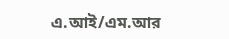এ.আই/এম.আর